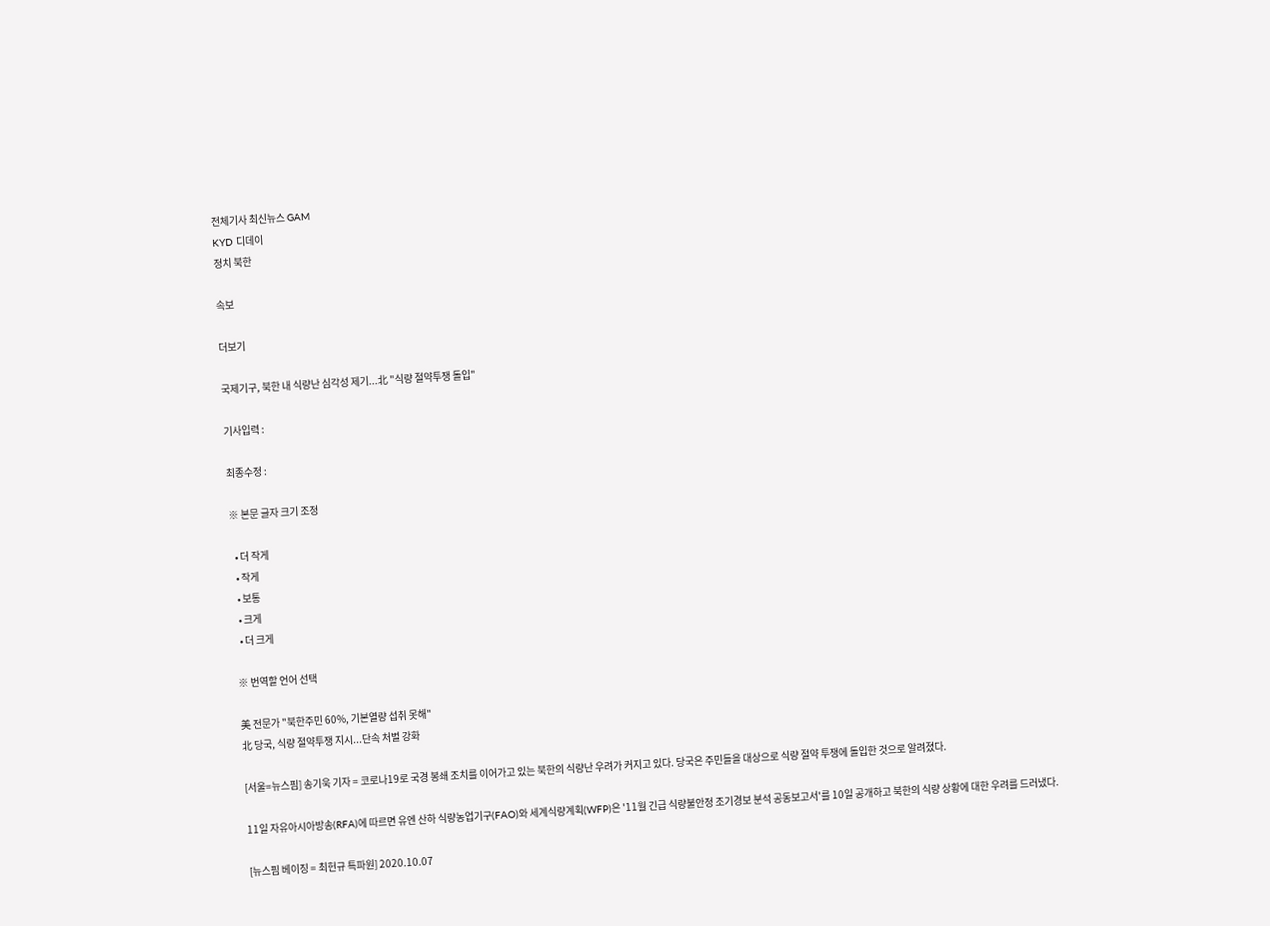전체기사 최신뉴스 GAM
KYD 디데이
정치 북한

속보

더보기

국제기구, 북한 내 식량난 심각성 제기...北 "식량 절약투쟁 돌입"

기사입력 :

최종수정 :

※ 본문 글자 크기 조정

  • 더 작게
  • 작게
  • 보통
  • 크게
  • 더 크게

※ 번역할 언어 선택

美 전문가 "북한주민 60%, 기본열량 섭취 못해"
北 당국, 식량 절약투쟁 지시...단속 처벌 강화

[서울=뉴스핌] 송기욱 기자 = 코로나19로 국경 봉쇄 조치를 이어가고 있는 북한의 식량난 우려가 커지고 있다. 당국은 주민들을 대상으로 식량 절약 투쟁에 돌입한 것으로 알려졌다.

11일 자유아시아방송(RFA)에 따르면 유엔 산하 식량농업기구(FAO)와 세계식량계획(WFP)은 '11월 긴급 식량불안정 조기경보 분석 공동보고서'를 10일 공개하고 북한의 식량 상황에 대한 우려를 드러냈다.

[뉴스핌 베이징 = 최헌규 특파원] 2020.10.07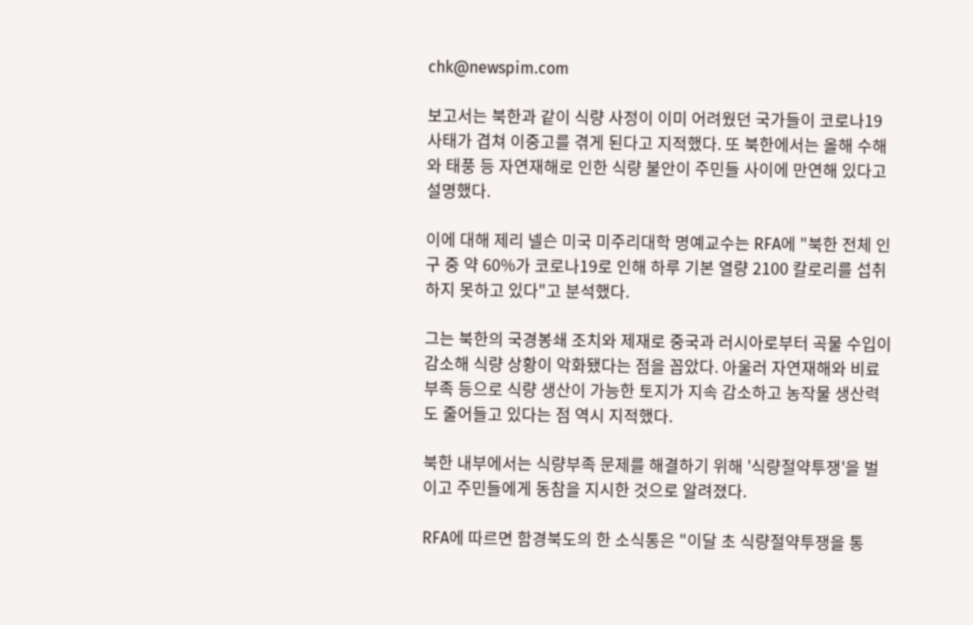chk@newspim.com

보고서는 북한과 같이 식량 사정이 이미 어려웠던 국가들이 코로나19 사태가 겹쳐 이중고를 겪게 된다고 지적했다. 또 북한에서는 올해 수해와 태풍 등 자연재해로 인한 식량 불안이 주민들 사이에 만연해 있다고 설명했다.

이에 대해 제리 넬슨 미국 미주리대학 명예교수는 RFA에 "북한 전체 인구 중 약 60%가 코로나19로 인해 하루 기본 열량 2100 칼로리를 섭취하지 못하고 있다"고 분석했다.

그는 북한의 국경봉쇄 조치와 제재로 중국과 러시아로부터 곡물 수입이 감소해 식량 상황이 악화됐다는 점을 꼽았다. 아울러 자연재해와 비료 부족 등으로 식량 생산이 가능한 토지가 지속 감소하고 농작물 생산력도 줄어들고 있다는 점 역시 지적했다.

북한 내부에서는 식량부족 문제를 해결하기 위해 '식량절약투쟁'을 벌이고 주민들에게 동참을 지시한 것으로 알려졌다.

RFA에 따르면 함경북도의 한 소식통은 "이달 초 식량절약투쟁을 통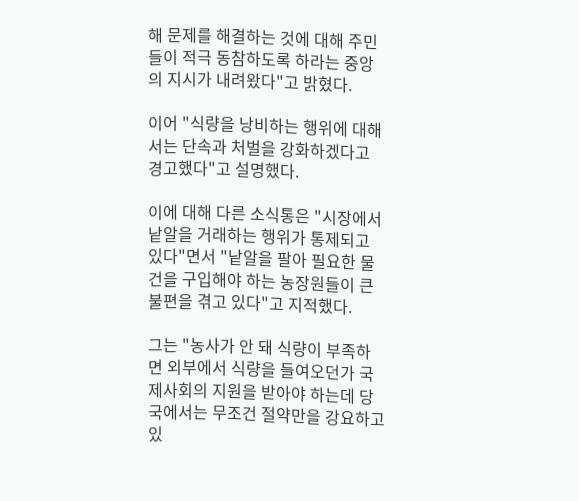해 문제를 해결하는 것에 대해 주민들이 적극 동참하도록 하라는 중앙의 지시가 내려왔다"고 밝혔다.

이어 "식량을 낭비하는 행위에 대해서는 단속과 처벌을 강화하겠다고 경고했다"고 설명했다.

이에 대해 다른 소식통은 "시장에서 낱알을 거래하는 행위가 통제되고 있다"면서 "낱알을 팔아 필요한 물건을 구입해야 하는 농장원들이 큰 불편을 겪고 있다"고 지적했다.

그는 "농사가 안 돼 식량이 부족하면 외부에서 식량을 들여오던가 국제사회의 지원을 받아야 하는데 당국에서는 무조건 절약만을 강요하고 있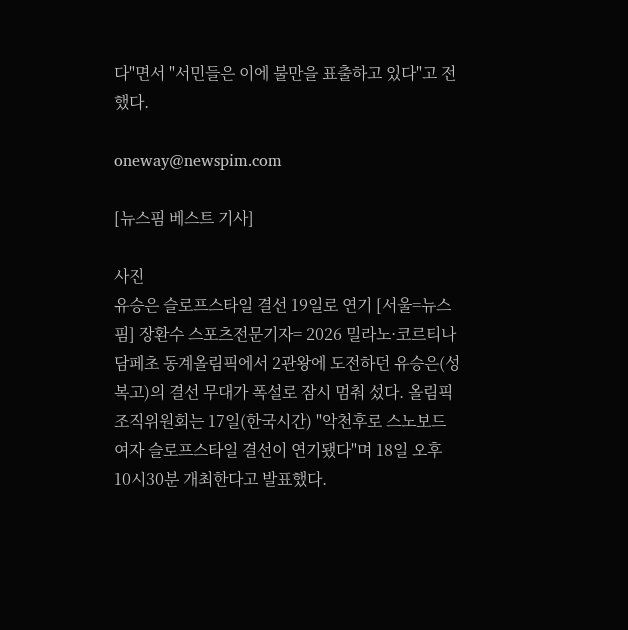다"면서 "서민들은 이에 불만을 표출하고 있다"고 전했다.

oneway@newspim.com

[뉴스핌 베스트 기사]

사진
유승은 슬로프스타일 결선 19일로 연기 [서울=뉴스핌] 장환수 스포츠전문기자= 2026 밀라노·코르티나담페초 동계올림픽에서 2관왕에 도전하던 유승은(성복고)의 결선 무대가 폭설로 잠시 멈춰 섰다. 올림픽 조직위원회는 17일(한국시간) "악천후로 스노보드 여자 슬로프스타일 결선이 연기됐다"며 18일 오후 10시30분 개최한다고 발표했다.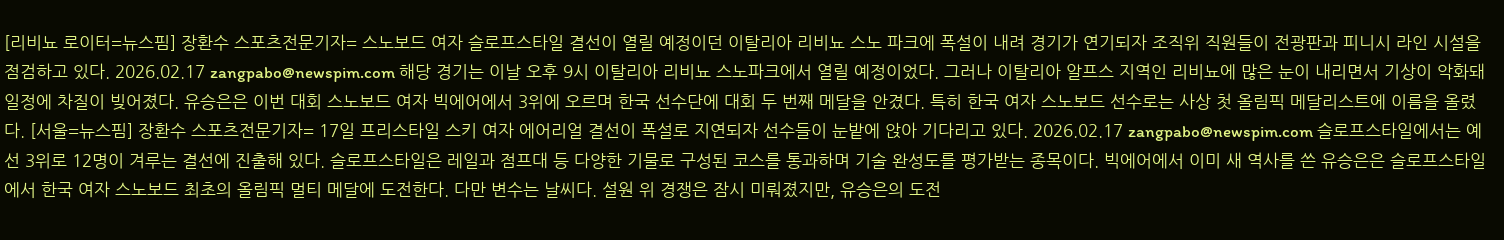[리비뇨 로이터=뉴스핌] 장환수 스포츠전문기자= 스노보드 여자 슬로프스타일 결선이 열릴 예정이던 이탈리아 리비뇨 스노 파크에 폭설이 내려 경기가 연기되자 조직위 직원들이 전광판과 피니시 라인 시설을 점검하고 있다. 2026.02.17 zangpabo@newspim.com 해당 경기는 이날 오후 9시 이탈리아 리비뇨 스노파크에서 열릴 예정이었다. 그러나 이탈리아 알프스 지역인 리비뇨에 많은 눈이 내리면서 기상이 악화돼 일정에 차질이 빚어졌다. 유승은은 이번 대회 스노보드 여자 빅에어에서 3위에 오르며 한국 선수단에 대회 두 번째 메달을 안겼다. 특히 한국 여자 스노보드 선수로는 사상 첫 올림픽 메달리스트에 이름을 올렸다. [서울=뉴스핌] 장환수 스포츠전문기자= 17일 프리스타일 스키 여자 에어리얼 결선이 폭설로 지연되자 선수들이 눈밭에 앉아 기다리고 있다. 2026.02.17 zangpabo@newspim.com 슬로프스타일에서는 예선 3위로 12명이 겨루는 결선에 진출해 있다. 슬로프스타일은 레일과 점프대 등 다양한 기물로 구성된 코스를 통과하며 기술 완성도를 평가받는 종목이다. 빅에어에서 이미 새 역사를 쓴 유승은은 슬로프스타일에서 한국 여자 스노보드 최초의 올림픽 멀티 메달에 도전한다. 다만 변수는 날씨다. 설원 위 경쟁은 잠시 미뤄졌지만, 유승은의 도전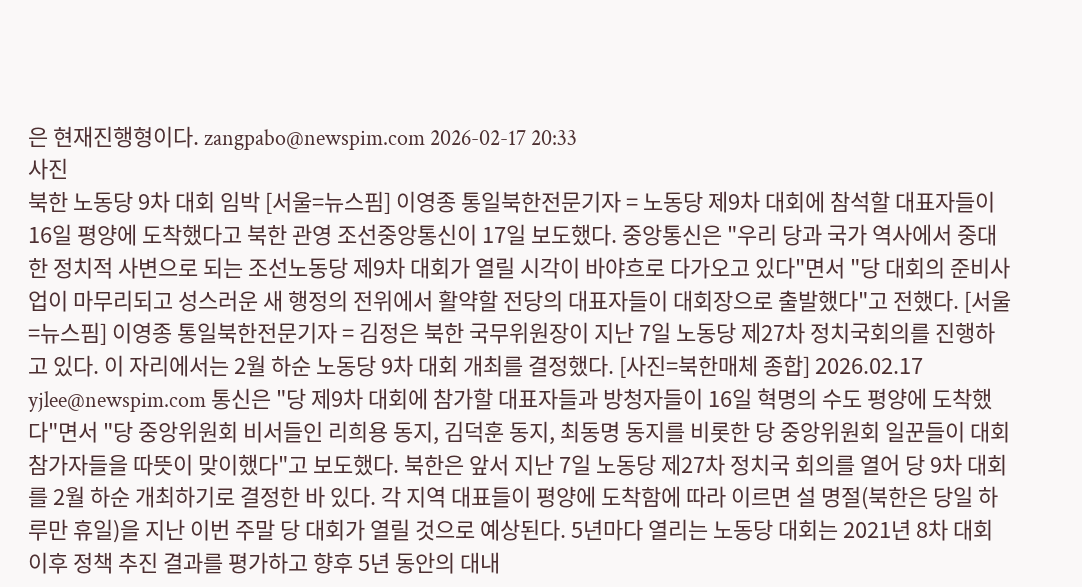은 현재진행형이다. zangpabo@newspim.com 2026-02-17 20:33
사진
북한 노동당 9차 대회 임박 [서울=뉴스핌] 이영종 통일북한전문기자 = 노동당 제9차 대회에 참석할 대표자들이 16일 평양에 도착했다고 북한 관영 조선중앙통신이 17일 보도했다. 중앙통신은 "우리 당과 국가 역사에서 중대한 정치적 사변으로 되는 조선노동당 제9차 대회가 열릴 시각이 바야흐로 다가오고 있다"면서 "당 대회의 준비사업이 마무리되고 성스러운 새 행정의 전위에서 활약할 전당의 대표자들이 대회장으로 출발했다"고 전했다. [서울=뉴스핌] 이영종 통일북한전문기자 = 김정은 북한 국무위원장이 지난 7일 노동당 제27차 정치국회의를 진행하고 있다. 이 자리에서는 2월 하순 노동당 9차 대회 개최를 결정했다. [사진=북한매체 종합] 2026.02.17 yjlee@newspim.com 통신은 "당 제9차 대회에 참가할 대표자들과 방청자들이 16일 혁명의 수도 평양에 도착했다"면서 "당 중앙위원회 비서들인 리희용 동지, 김덕훈 동지, 최동명 동지를 비롯한 당 중앙위원회 일꾼들이 대회 참가자들을 따뜻이 맞이했다"고 보도했다. 북한은 앞서 지난 7일 노동당 제27차 정치국 회의를 열어 당 9차 대회를 2월 하순 개최하기로 결정한 바 있다. 각 지역 대표들이 평양에 도착함에 따라 이르면 설 명절(북한은 당일 하루만 휴일)을 지난 이번 주말 당 대회가 열릴 것으로 예상된다. 5년마다 열리는 노동당 대회는 2021년 8차 대회 이후 정책 추진 결과를 평가하고 향후 5년 동안의 대내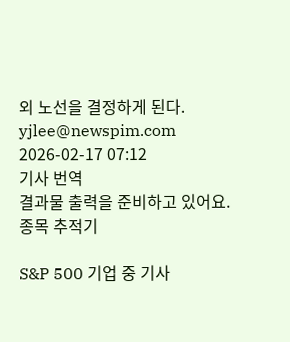외 노선을 결정하게 된다. yjlee@newspim.com 2026-02-17 07:12
기사 번역
결과물 출력을 준비하고 있어요.
종목 추적기

S&P 500 기업 중 기사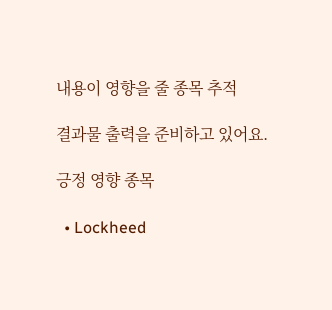내용이 영향을 줄 종목 추적

결과물 출력을 준비하고 있어요.

긍정 영향 종목

  • Lockheed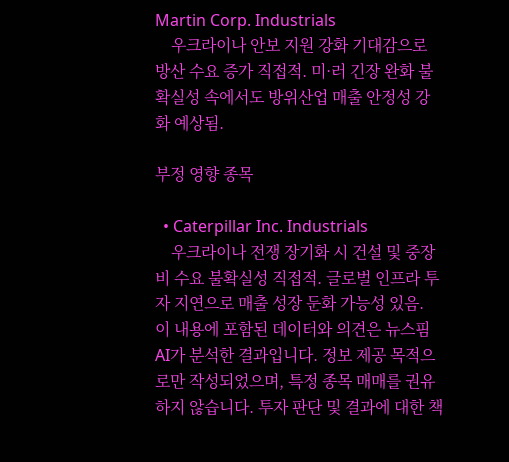Martin Corp. Industrials
    우크라이나 안보 지원 강화 기대감으로 방산 수요 증가 직접적. 미·러 긴장 완화 불확실성 속에서도 방위산업 매출 안정성 강화 예상됨.

부정 영향 종목

  • Caterpillar Inc. Industrials
    우크라이나 전쟁 장기화 시 건설 및 중장비 수요 불확실성 직접적. 글로벌 인프라 투자 지연으로 매출 성장 둔화 가능성 있음.
이 내용에 포함된 데이터와 의견은 뉴스핌 AI가 분석한 결과입니다. 정보 제공 목적으로만 작성되었으며, 특정 종목 매매를 권유하지 않습니다. 투자 판단 및 결과에 대한 책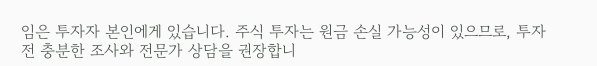임은 투자자 본인에게 있습니다. 주식 투자는 원금 손실 가능성이 있으므로, 투자 전 충분한 조사와 전문가 상담을 권장합니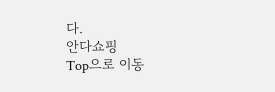다.
안다쇼핑
Top으로 이동